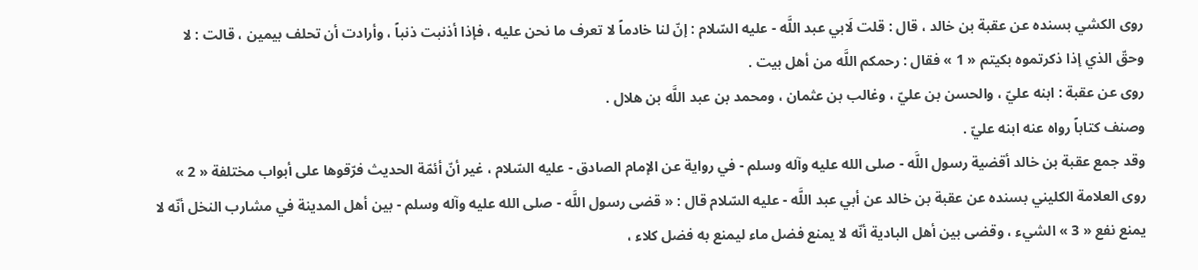روى الكشي بسنده عن عقبة بن خالد ، قال : قلت لَابي عبد اللَّه - عليه السّلام : إنّ لنا خادماً لا تعرف ما نحن عليه ، فإذا أذنبت ذنباً ، وأرادت أن تحلف بيمين ، قالت : لا وحقّ الذي إذا ذكرتموه بكيتم « 1 » فقال : رحمكم اللَّه من أهل بيت .
روى عن عقبة : ابنه عليّ ، والحسن بن عليّ ، وغالب بن عثمان ، ومحمد بن عبد اللَّه بن هلال .
وصنف كتاباً رواه عنه ابنه عليّ .
وقد جمع عقبة بن خالد أقضية رسول اللَّه - صلى الله عليه وآله وسلم - في رواية عن الإمام الصادق - عليه السّلام ، غير أنّ أئمّة الحديث فرّقوها على أبواب مختلفة « 2 » روى العلامة الكليني بسنده عن عقبة بن خالد عن أبي عبد اللَّه - عليه السّلام قال : « قضى رسول اللَّه - صلى الله عليه وآله وسلم - بين أهل المدينة في مشارب النخل أنّه لا يمنع نفع « 3 » الشيء ، وقضى بين أهل البادية أنّه لا يمنع فضل ماء ليمنع به فضل كلاء ،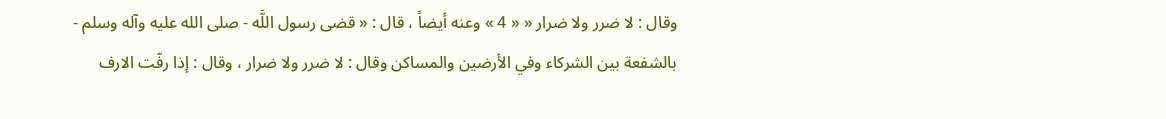وقال : لا ضرر ولا ضرار « « 4 » وعنه أيضاً ، قال : « قضى رسول اللَّه - صلى الله عليه وآله وسلم - بالشفعة بين الشركاء وفي الأرضين والمساكن وقال : لا ضرر ولا ضرار ، وقال : إذا رفّت الارف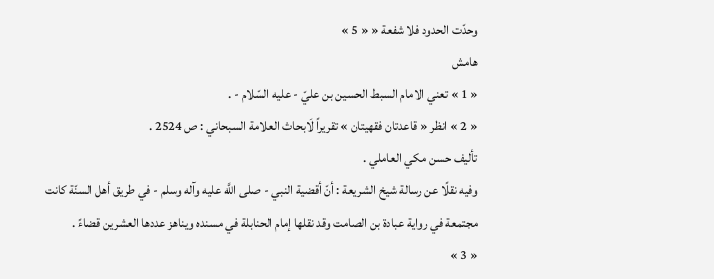وحدّت الحدود فلا شفعة « « 5 »
هامش
« 1 » تعني الامام السبط الحسين بن عليّ - عليه السّلام - .
« 2 » انظر « قاعدتان فقهيتان » تقريراً لَابحاث العلامة السبحاني : ص 2524 .
تأليف حسن مكي العاملي .
وفيه نقلًا عن رسالة شيخ الشريعة : أنّ أقضية النبي - صلى اللَّه عليه وآله وسلم - في طريق أهل السنّة كانت مجتمعة في رواية عبادة بن الصامت وقد نقلها إمام الحنابلة في مسنده ويناهز عددها العشرين قضاءً .
« 3 »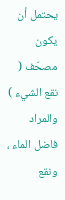يحتمل أن يكون مصحّف ( نقع الشيء ) والمراد فاضل الماء ، ونقع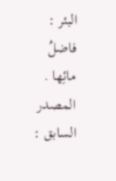البئر : فاضلُ مائِها .
المصدر السابق :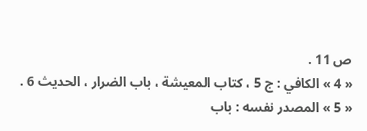ص 11 .
« 4 » الكافي : ج 5 ، كتاب المعيشة ، باب الضرار ، الحديث 6 .
« 5 » المصدر نفسه : باب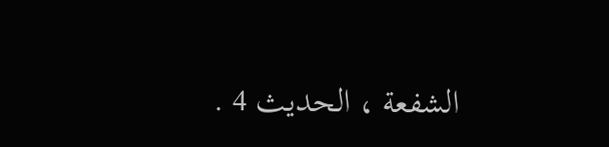الشفعة ، الحديث 4 .